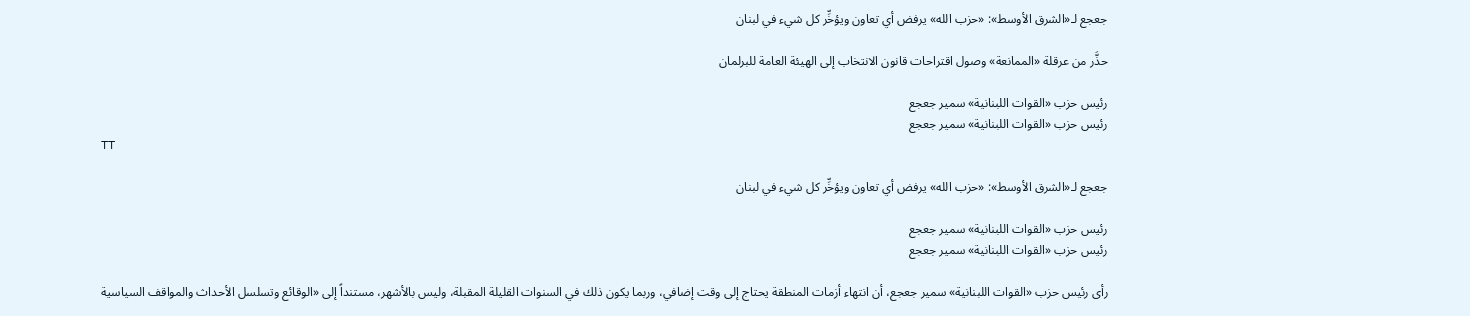جعجع لـ«الشرق الأوسط»: «حزب الله» يرفض أي تعاون ويؤخِّر كل شيء في لبنان

حذَّر من عرقلة «الممانعة» وصول اقتراحات قانون الانتخاب إلى الهيئة العامة للبرلمان

رئيس حزب «القوات اللبنانية» سمير جعجع
رئيس حزب «القوات اللبنانية» سمير جعجع
TT

جعجع لـ«الشرق الأوسط»: «حزب الله» يرفض أي تعاون ويؤخِّر كل شيء في لبنان

رئيس حزب «القوات اللبنانية» سمير جعجع
رئيس حزب «القوات اللبنانية» سمير جعجع

رأى رئيس حزب «القوات اللبنانية» سمير جعجع، أن انتهاء أزمات المنطقة يحتاج إلى وقت إضافي، وربما يكون ذلك في السنوات القليلة المقبلة، وليس بالأشهر، مستنداً إلى «الوقائع وتسلسل الأحداث والمواقف السياسية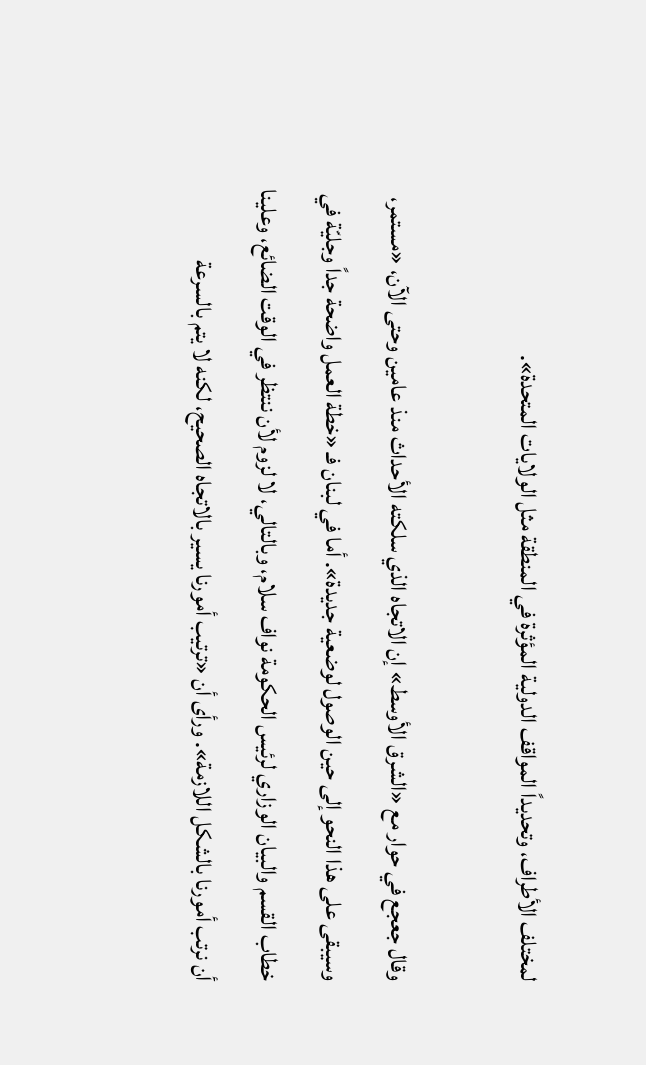لمختلف الأطراف، وتحديداً المواقف الدولية المؤثرة في المنطقة مثل الولايات المتحدة».

وقال جعجع في حوار مع «الشرق الأوسط» إن الاتجاه الذي سلكته الأحداث منذ عامين وحتى الآن، «مستمر، وسيبقى على هذا النحو إلى حين الوصول لوضعية جديدة». أما في لبنان فـ «خطة العمل واضحة جداً وجليّة في خطاب القسم والبيان الوزاري لرئيس الحكومة نواف سلام، وبالتالي، لا لزوم لأن ننتظر في الوقت الضائع، وعلينا أن نرتب أمورنا بالشكل اللازمة». ورأى أن «ترتيب أمورنا يسير بالاتجاه الصحيح، لكنه لا يتم بالسرعة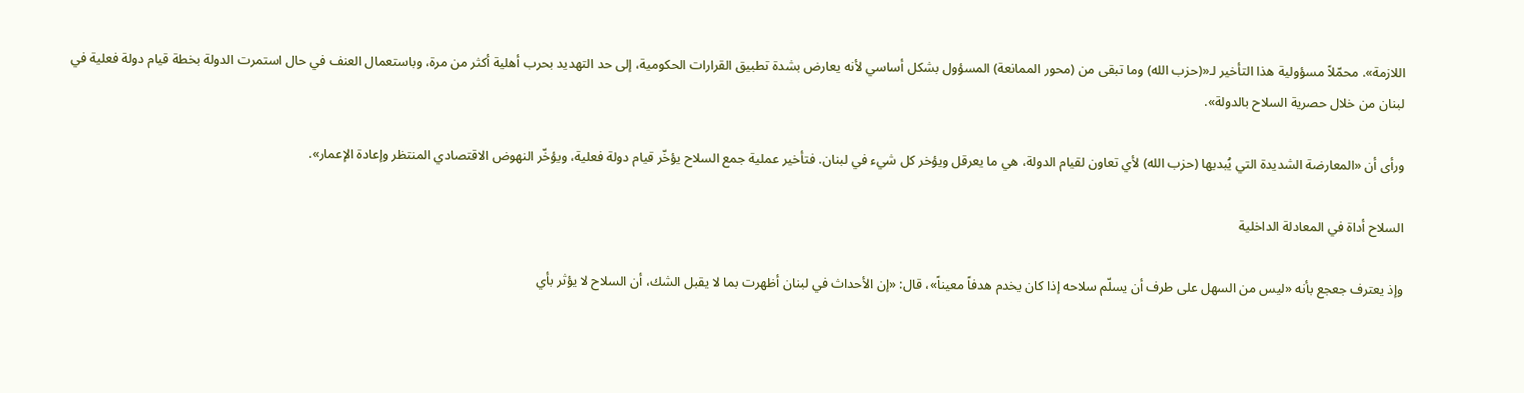اللازمة». محمّلاً مسؤولية هذا التأخير لـ«(حزب الله) وما تبقى من (محور الممانعة) المسؤول بشكل أساسي لأنه يعارض بشدة تطبيق القرارات الحكومية، إلى حد التهديد بحرب أهلية أكثر من مرة، وباستعمال العنف في حال استمرت الدولة بخطة قيام دولة فعلية في لبنان من خلال حصرية السلاح بالدولة».

ورأى أن «المعارضة الشديدة التي يُبديها (حزب الله) لأي تعاون لقيام الدولة، هي ما يعرقل ويؤخر كل شيء في لبنان. فتأخير عملية جمع السلاح يؤخّر قيام دولة فعلية، ويؤخّر النهوض الاقتصادي المنتظر وإعادة الإعمار».

السلاح أداة في المعادلة الداخلية

وإذ يعترف جعجع بأنه «ليس من السهل على طرف أن يسلّم سلاحه إذا كان يخدم هدفاً معيناً»، قال: «إن الأحداث في لبنان أظهرت بما لا يقبل الشك، أن السلاح لا يؤثر بأي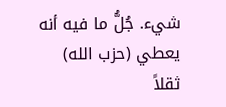شيء. جُلُّ ما فيه أنه يعطي (حزب الله) ثقلاً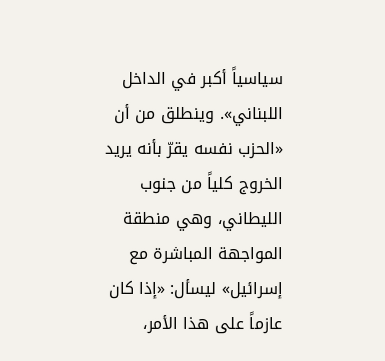سياسياً أكبر في الداخل اللبناني». وينطلق من أن «الحزب نفسه يقرّ بأنه يريد الخروج كلياً من جنوب الليطاني، وهي منطقة المواجهة المباشرة مع إسرائيل» ليسأل: «إذا كان عازماً على هذا الأمر،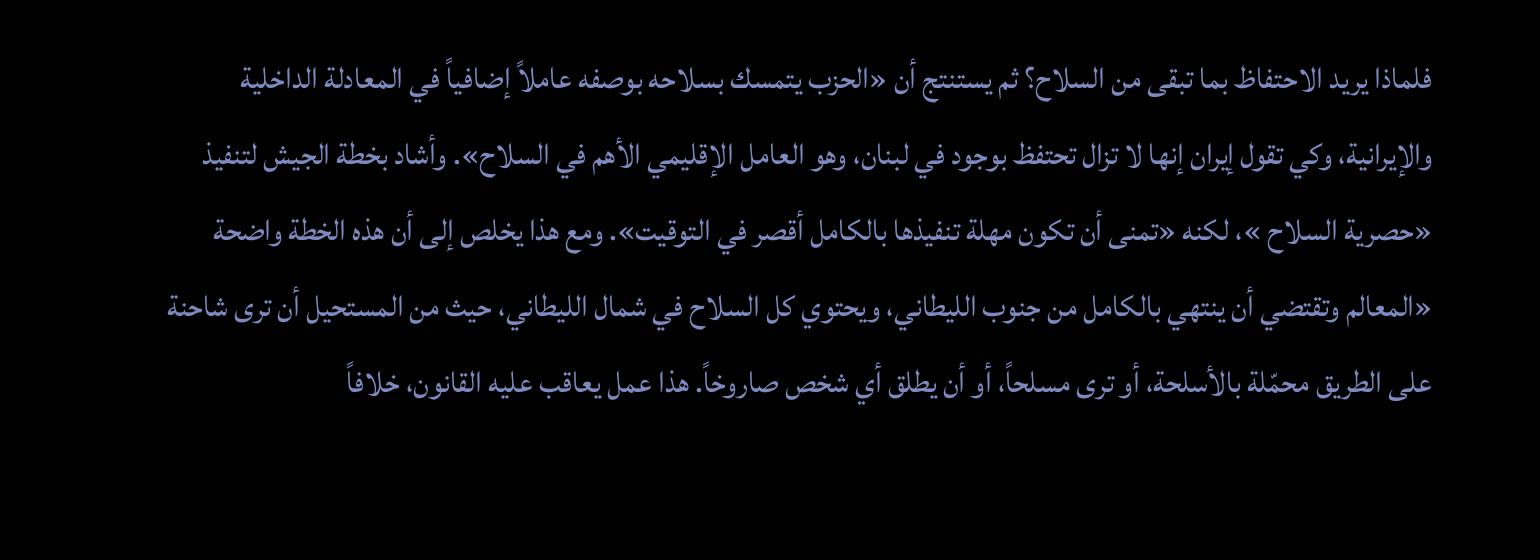فلماذا يريد الاحتفاظ بما تبقى من السلاح؟ ثم يستنتج أن «الحزب يتمسك بسلاحه بوصفه عاملاً إضافياً في المعادلة الداخلية والإيرانية، وكي تقول إيران إنها لا تزال تحتفظ بوجود في لبنان، وهو العامل الإقليمي الأهم في السلاح». وأشاد بخطة الجيش لتنفيذ «حصرية السلاح »، لكنه «تمنى أن تكون مهلة تنفيذها بالكامل أقصر في التوقيت». ومع هذا يخلص إلى أن هذه الخطة واضحة «المعالم وتقتضي أن ينتهي بالكامل من جنوب الليطاني، ويحتوي كل السلاح في شمال الليطاني، حيث من المستحيل أن ترى شاحنة على الطريق محمّلة بالأسلحة، أو ترى مسلحاً، أو أن يطلق أي شخص صاروخاً. هذا عمل يعاقب عليه القانون، خلافاً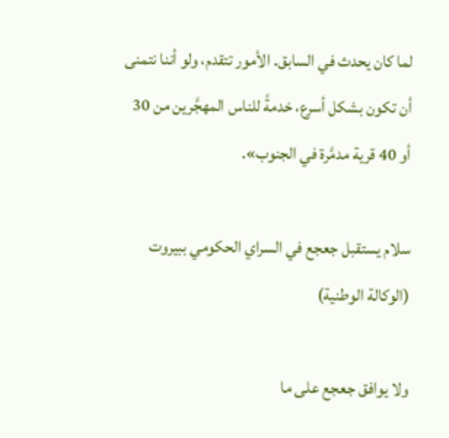لما كان يحدث في السابق. الأمور تتقدم، ولو أننا نتمنى أن تكون بشكل أسرع، خدمةً للناس المهجَّرين من 30 أو 40 قرية مدمَّرة في الجنوب».

سلام يستقبل جعجع في السراي الحكومي ببيروت (الوكالة الوطنية)

ولا يوافق جعجع على ما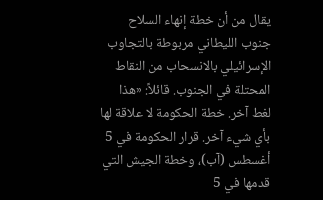يقال من أن خطة إنهاء السلاح جنوب الليطاني مربوطة بالتجاوب الإسرائيلي بالانسحاب من النقاط المحتلة في الجنوب. قائلاً: «هذا لغط آخر. خطة الحكومة لا علاقة لها بأي شيء آخر. قرار الحكومة في 5 أغسطس (آب)، وخطة الجيش التي قدمها في 5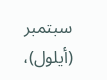سبتمبر (أيلول)،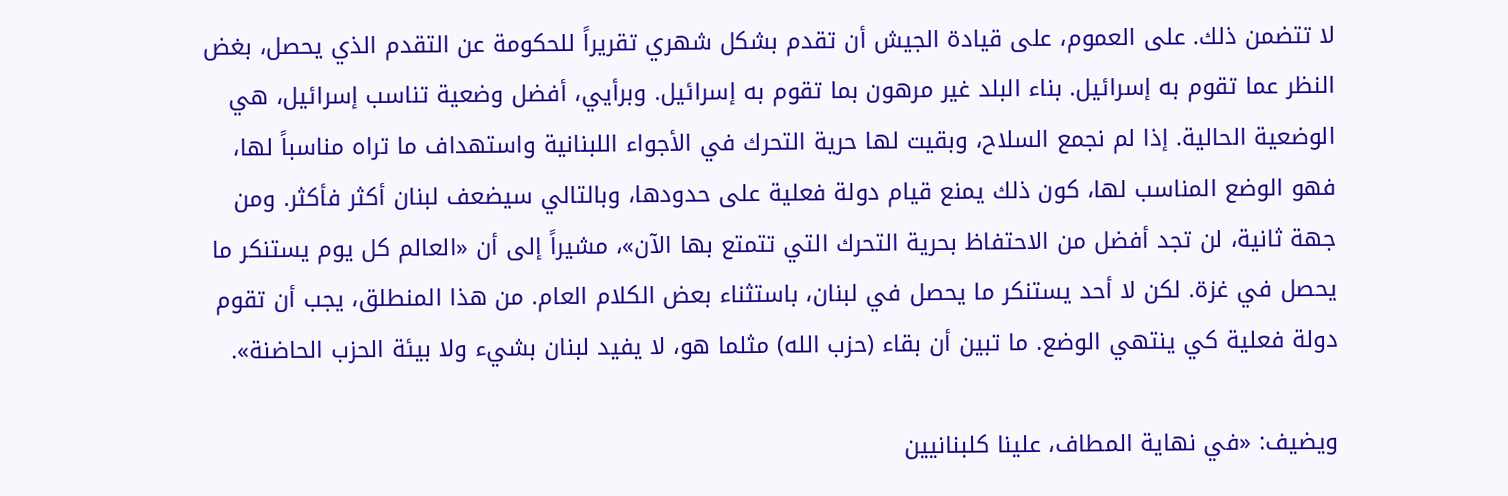لا تتضمن ذلك. على العموم، على قيادة الجيش أن تقدم بشكل شهري تقريراً للحكومة عن التقدم الذي يحصل، بغض النظر عما تقوم به إسرائيل. بناء البلد غير مرهون بما تقوم به إسرائيل. وبرأيي، أفضل وضعية تناسب إسرائيل، هي الوضعية الحالية. إذا لم نجمع السلاح، وبقيت لها حرية التحرك في الأجواء اللبنانية واستهداف ما تراه مناسباً لها، فهو الوضع المناسب لها، كون ذلك يمنع قيام دولة فعلية على حدودها، وبالتالي سيضعف لبنان أكثر فأكثر. ومن جهة ثانية، لن تجد أفضل من الاحتفاظ بحرية التحرك التي تتمتع بها الآن»، مشيراً إلى أن «العالم كل يوم يستنكر ما يحصل في غزة. لكن لا أحد يستنكر ما يحصل في لبنان، باستثناء بعض الكلام العام. من هذا المنطلق، يجب أن تقوم دولة فعلية كي ينتهي الوضع. ما تبين أن بقاء (حزب الله) مثلما هو، لا يفيد لبنان بشيء ولا بيئة الحزب الحاضنة».

ويضيف: «في نهاية المطاف، علينا كلبنانيين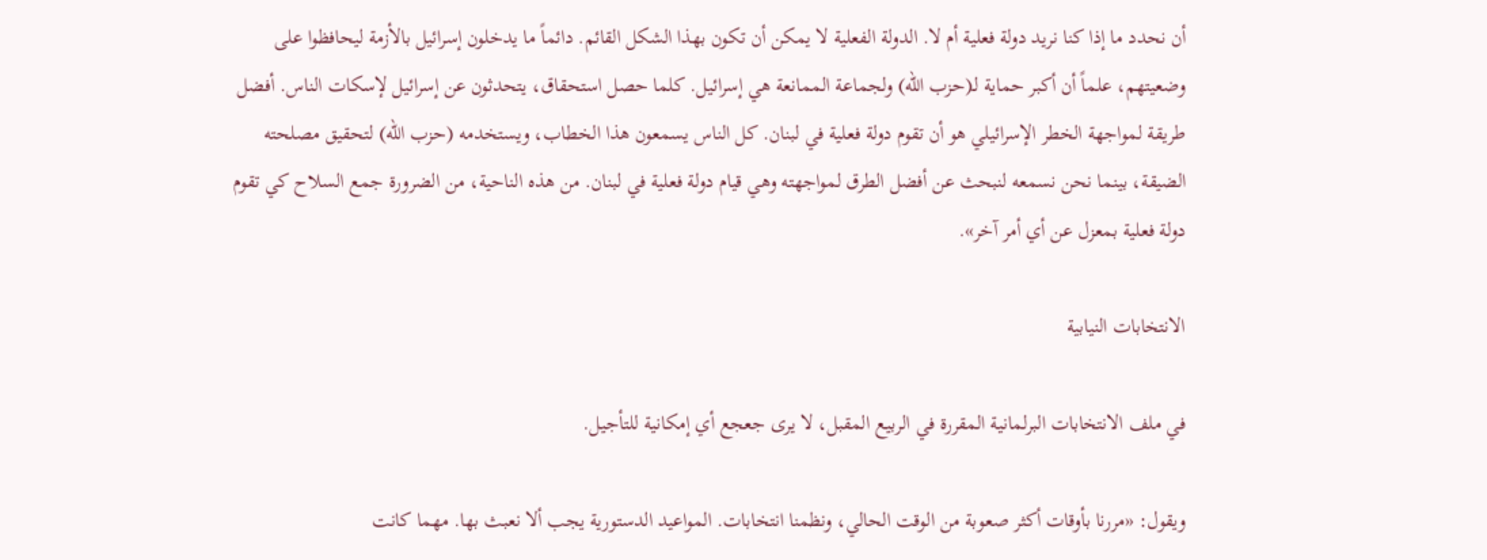أن نحدد ما إذا كنا نريد دولة فعلية أم لا. الدولة الفعلية لا يمكن أن تكون بهذا الشكل القائم. دائماً ما يدخلون إسرائيل بالأزمة ليحافظوا على وضعيتهم، علماً أن أكبر حماية لـ(حزب الله) ولجماعة الممانعة هي إسرائيل. كلما حصل استحقاق، يتحدثون عن إسرائيل لإسكات الناس. أفضل طريقة لمواجهة الخطر الإسرائيلي هو أن تقوم دولة فعلية في لبنان. كل الناس يسمعون هذا الخطاب، ويستخدمه (حزب الله) لتحقيق مصلحته الضيقة، بينما نحن نسمعه لنبحث عن أفضل الطرق لمواجهته وهي قيام دولة فعلية في لبنان. من هذه الناحية، من الضرورة جمع السلاح كي تقوم دولة فعلية بمعزل عن أي أمر آخر».

الانتخابات النيابية

في ملف الانتخابات البرلمانية المقررة في الربيع المقبل، لا يرى جعجع أي إمكانية للتأجيل.

ويقول: «مررنا بأوقات أكثر صعوبة من الوقت الحالي، ونظمنا انتخابات. المواعيد الدستورية يجب ألا نعبث بها. مهما كانت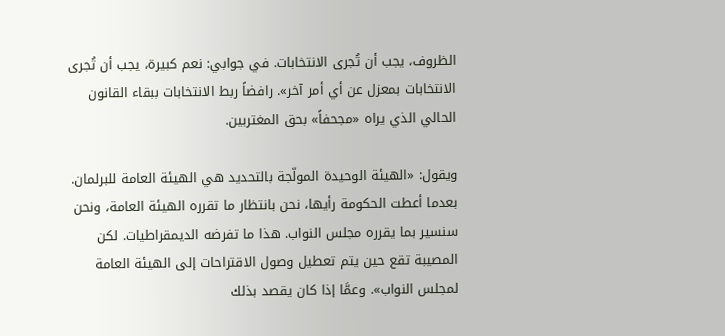الظروف، يجب أن تُجرى الانتخابات. في جوابي: نعم كبيرة، يجب أن تُجرى الانتخابات بمعزل عن أي أمر آخر». رافضاً ربط الانتخابات ببقاء القانون الحالي الذي يراه «مجحفاً» بحق المغتربين.

ويقول: «الهيئة الوحيدة المولّجة بالتحديد هي الهيئة العامة للبرلمان. بعدما أعطت الحكومة رأيها، نحن بانتظار ما تقرره الهيئة العامة، ونحن سنسير بما يقرره مجلس النواب. هذا ما تفرضه الديمقراطيات. لكن المصيبة تقع حين يتم تعطيل وصول الاقتراحات إلى الهيئة العامة لمجلس النواب». وعمَّا إذا كان يقصد بذلك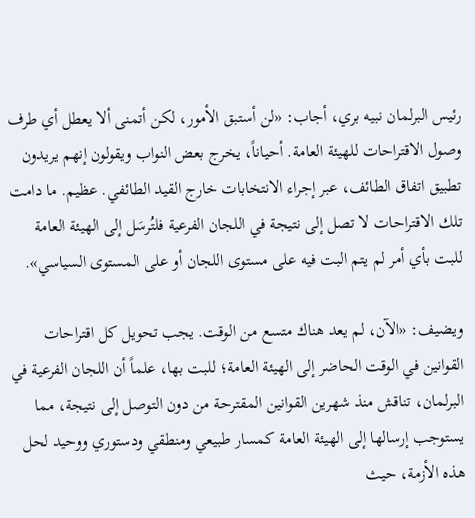رئيس البرلمان نبيه بري، أجاب: «لن أستبق الأمور، لكن أتمنى ألا يعطل أي طرف وصول الاقتراحات للهيئة العامة. أحياناً، يخرج بعض النواب ويقولون إنهم يريدون تطبيق اتفاق الطائف، عبر إجراء الانتخابات خارج القيد الطائفي. عظيم. ما دامت تلك الاقتراحات لا تصل إلى نتيجة في اللجان الفرعية فلتُرسَل إلى الهيئة العامة للبت بأي أمر لم يتم البت فيه على مستوى اللجان أو على المستوى السياسي».

ويضيف: «الآن، لم يعد هناك متسع من الوقت. يجب تحويل كل اقتراحات القوانين في الوقت الحاضر إلى الهيئة العامة؛ للبت بها، علماً أن اللجان الفرعية في البرلمان، تناقش منذ شهرين القوانين المقترحة من دون التوصل إلى نتيجة، مما يستوجب إرسالها إلى الهيئة العامة كمسار طبيعي ومنطقي ودستوري ووحيد لحل هذه الأزمة، حيث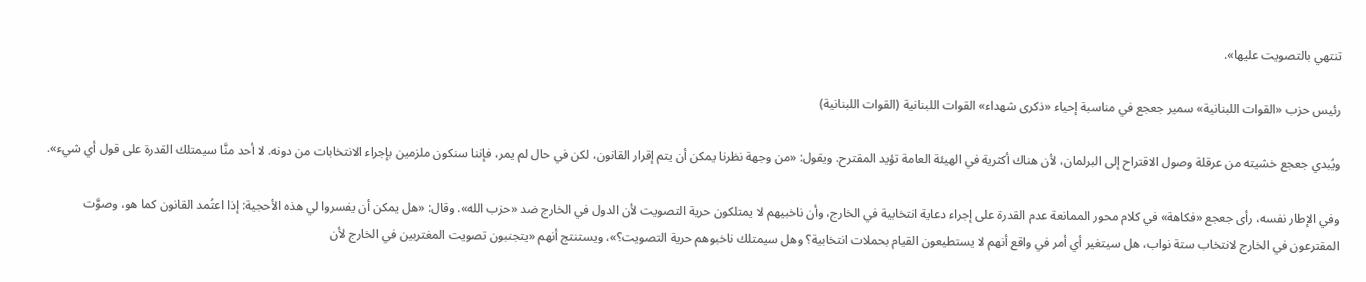تنتهي بالتصويت عليها».

رئيس حزب «القوات اللبنانية» سمير جعجع في مناسبة إحياء «ذكرى شهداء» القوات اللبنانية (القوات اللبنانية)

ويُبدي جعجع خشيته من عرقلة وصول الاقتراح إلى البرلمان، لأن هناك أكثرية في الهيئة العامة تؤيد المقترح. ويقول: «من وجهة نظرنا يمكن أن يتم إقرار القانون، لكن في حال لم يمر، فإننا سنكون ملزمين بإجراء الانتخابات من دونه. لا أحد منَّا سيمتلك القدرة على قول أي شيء».

وفي الإطار نفسه، رأى جعجع «فكاهة» في كلام محور الممانعة عدم القدرة على إجراء دعاية انتخابية في الخارج، وأن ناخبيهم لا يمتلكون حرية التصويت لأن الدول في الخارج ضد «حزب الله». وقال: «هل يمكن أن يفسروا لي هذه الأحجية: إذا اعتُمد القانون كما هو، وصوَّت المقترعون في الخارج لانتخاب ستة نواب، هل سيتغير أي أمر في واقع أنهم لا يستطيعون القيام بحملات انتخابية؟ وهل سيمتلك ناخبوهم حرية التصويت؟»، ويستنتج أنهم «يتجنبون تصويت المغتربين في الخارج لأن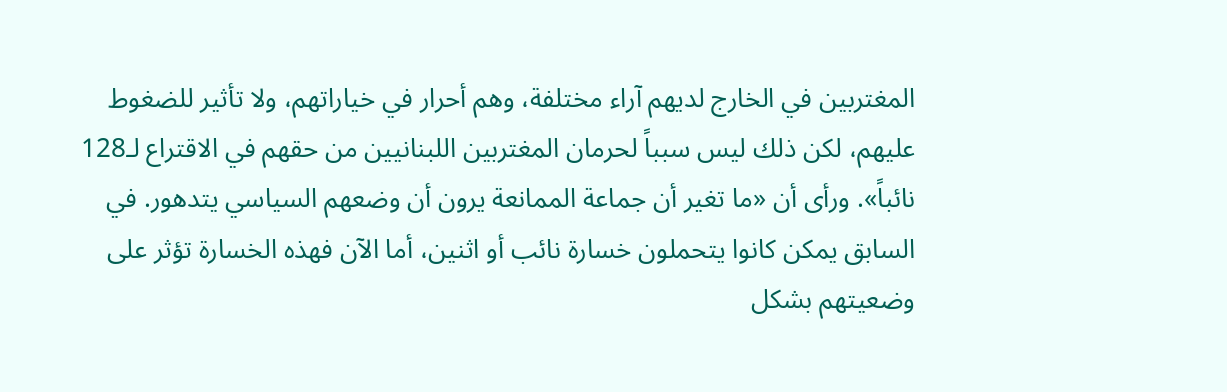المغتربين في الخارج لديهم آراء مختلفة، وهم أحرار في خياراتهم، ولا تأثير للضغوط عليهم، لكن ذلك ليس سبباً لحرمان المغتربين اللبنانيين من حقهم في الاقتراع لـ128 نائباً». ورأى أن «ما تغير أن جماعة الممانعة يرون أن وضعهم السياسي يتدهور. في السابق يمكن كانوا يتحملون خسارة نائب أو اثنين، أما الآن فهذه الخسارة تؤثر على وضعيتهم بشكل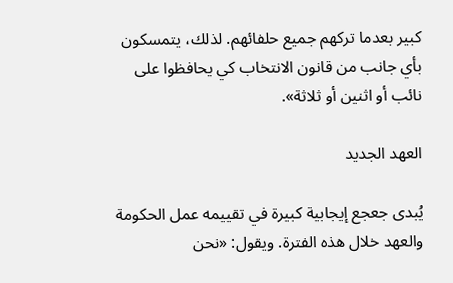كبير بعدما تركهم جميع حلفائهم. لذلك، يتمسكون بأي جانب من قانون الانتخاب كي يحافظوا على نائب أو اثنين أو ثلاثة».

العهد الجديد

يُبدى جعجع إيجابية كبيرة في تقييمه عمل الحكومة والعهد خلال هذه الفترة. ويقول: «نحن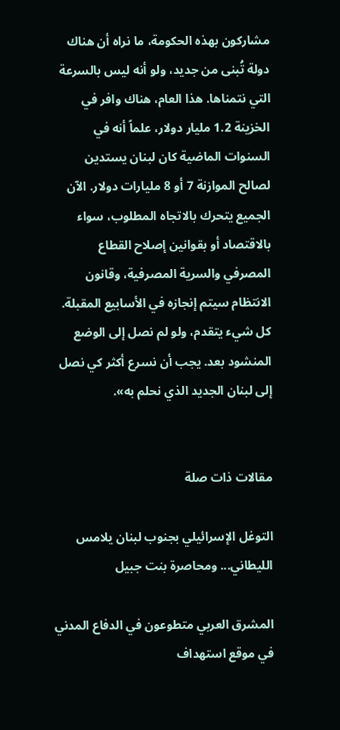مشاركون بهذه الحكومة، ما نراه أن هناك دولة تُبنى من جديد، ولو أنه ليس بالسرعة التي نتمناها. هذا العام، هناك وافر في الخزينة 1.2 مليار دولار، علماً أنه في السنوات الماضية كان لبنان يستدين لصالح الموازنة 7 أو 8 مليارات دولار. الآن الجميع يتحرك بالاتجاه المطلوب، سواء بالاقتصاد أو بقوانين إصلاح القطاع المصرفي والسرية المصرفية، وقانون الانتظام سيتم إنجازه في الأسابيع المقبلة. كل شيء يتقدم، ولو لم نصل إلى الوضع المنشود بعد. يجب أن نسرع أكثر كي نصل إلى لبنان الجديد الذي نحلم به».


مقالات ذات صلة

التوغل الإسرائيلي بجنوب لبنان يلامس الليطاني... ومحاصرة بنت جبيل

المشرق العربي متطوعون في الدفاع المدني في موقع استهداف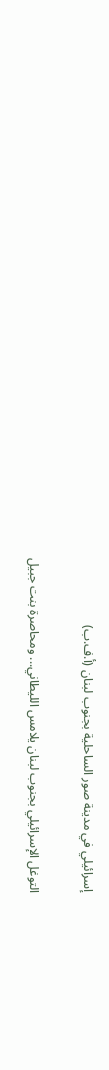إسرائيلي في مدينة صور الساحلية بجنوب لبنان (أ.ف.ب)

التوغل الإسرائيلي بجنوب لبنان يلامس الليطاني... ومحاصرة بنت جبيل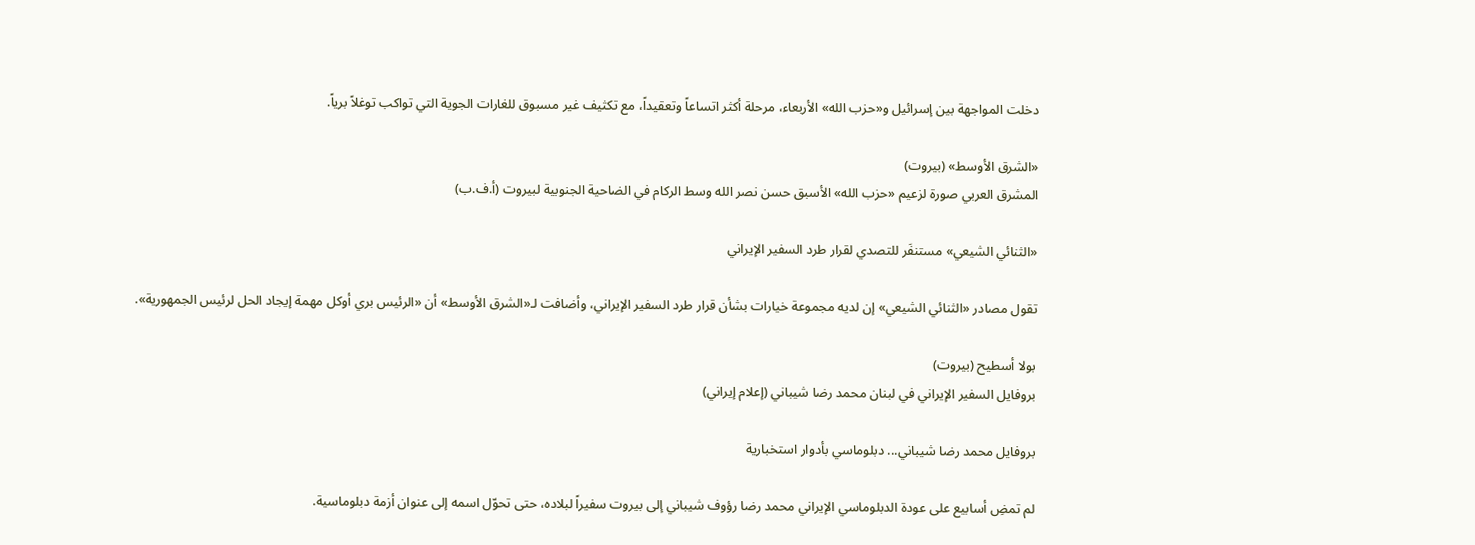دخلت المواجهة بين إسرائيل و«حزب الله» الأربعاء، مرحلة أكثر اتساعاً وتعقيداً، مع تكثيف غير مسبوق للغارات الجوية التي تواكب توغلاً برياً.

«الشرق الأوسط» (بيروت)
المشرق العربي صورة لزعيم «حزب الله» الأسبق حسن نصر الله وسط الركام في الضاحية الجنوبية لبيروت (أ.ف.ب)

«الثنائي الشيعي» مستنفَر للتصدي لقرار طرد السفير الإيراني

تقول مصادر «الثنائي الشيعي» إن لديه مجموعة خيارات بشأن قرار طرد السفير الإيراني، وأضافت لـ«الشرق الأوسط» أن «الرئيس بري أوكل مهمة إيجاد الحل لرئيس الجمهورية».

بولا أسطيح (بيروت)
بروفايل السفير الإيراني في لبنان محمد رضا شيباني (إعلام إيراني)

بروفايل محمد رضا شيباني... دبلوماسي بأدوار استخبارية

لم تمضِ أسابيع على عودة الدبلوماسي الإيراني محمد رضا رؤوف شيباني إلى بيروت سفيراً لبلاده، حتى تحوّل اسمه إلى عنوان أزمة دبلوماسية.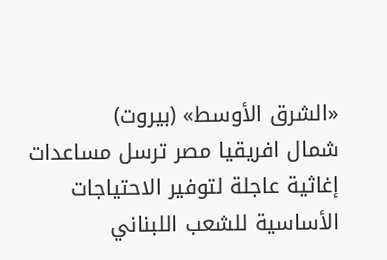«الشرق الأوسط» (بيروت)
شمال افريقيا مصر ترسل مساعدات إغاثية عاجلة لتوفير الاحتياجات الأساسية للشعب اللبناني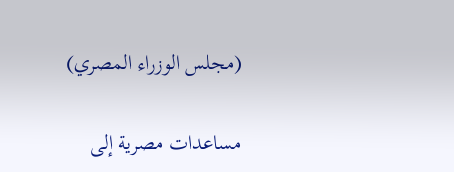(مجلس الوزراء المصري)

مساعدات مصرية إلى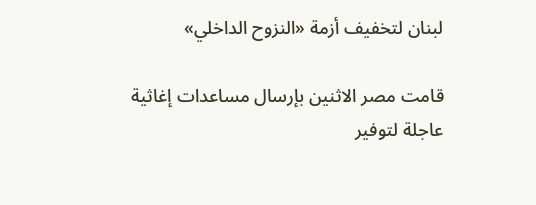لبنان لتخفيف أزمة «النزوح الداخلي»

قامت مصر الاثنين بإرسال مساعدات إغاثية عاجلة لتوفير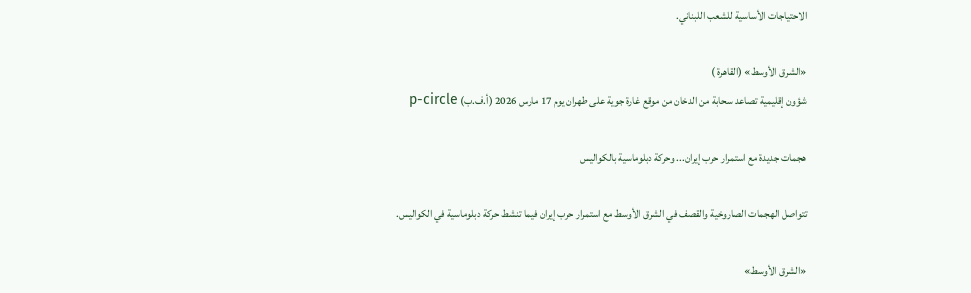الاحتياجات الأساسية للشعب اللبناني.

«الشرق الأوسط» (القاهرة )
شؤون إقليمية تصاعد سحابة من الدخان من موقع غارة جوية على طهران يوم 17 مارس 2026 (أ.ف.ب) p-circle

هجمات جديدة مع استمرار حرب إيران... وحركة دبلوماسية بالكواليس

تتواصل الهجمات الصاروخية والقصف في الشرق الأوسط مع استمرار حرب إيران فيما تنشط حركة دبلوماسية في الكواليس.

«الشرق الأوسط»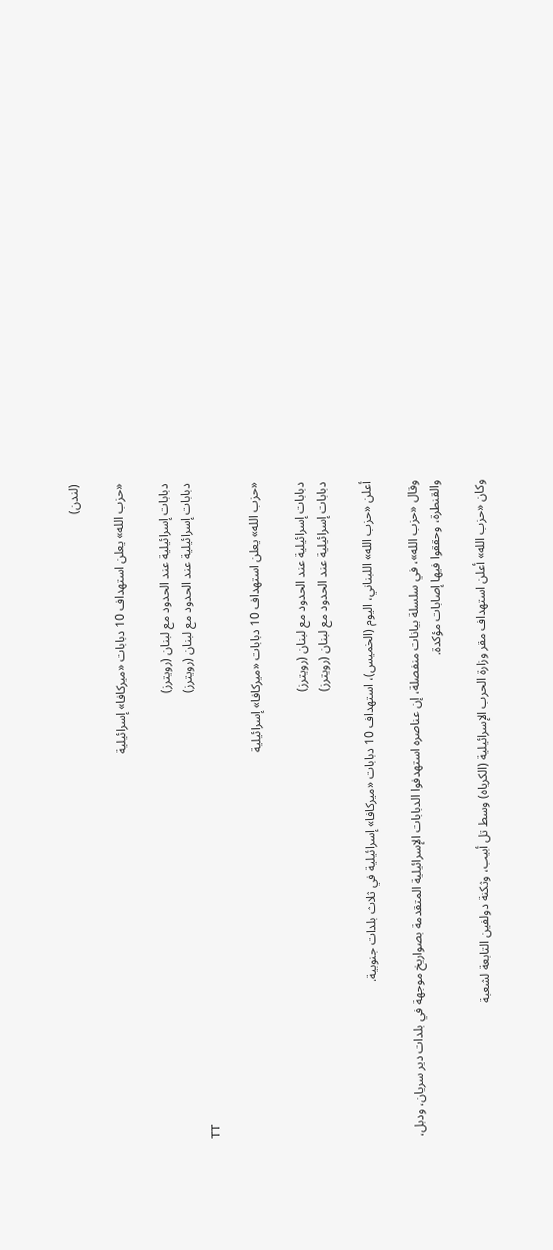(لندن)

«حزب الله» يعلن استهداف 10 دبابات «ميركافا» إسرائيلية

دبابات إسرائيلية عند الحدود مع لبنان (رويترز)
دبابات إسرائيلية عند الحدود مع لبنان (رويترز)
TT

«حزب الله» يعلن استهداف 10 دبابات «ميركافا» إسرائيلية

دبابات إسرائيلية عند الحدود مع لبنان (رويترز)
دبابات إسرائيلية عند الحدود مع لبنان (رويترز)

أعلن «حزب الله» اللبناني، اليوم (الخميس)، استهداف 10 دبابات «ميركافا» إسرائيلية في ثلاث بلدات جنوبية.

وقال «حزب الله»، في سلسلة بيانات منفصلة، إن عناصره استهدفوا الدبابات الإسرائيلية المتقدمة بصواريخ موجهة في بلدات دير سريان، ودبل، والقنطرة، وحققوا فيها إصابات مؤكدة.

وكان «حزب الله» أعلن استهداف مقر وزارة الحرب الإسرائيلية (الكرياه) وسط تل أبيب، وثكنة دولفين التابعة لشعبة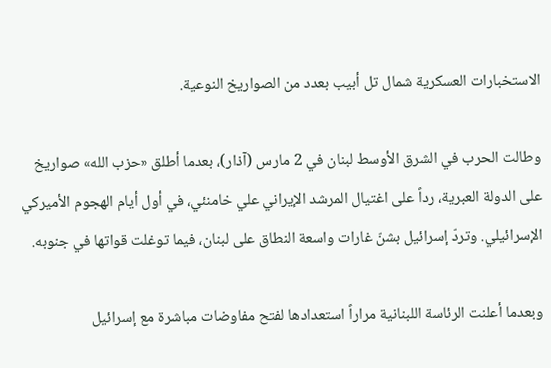الاستخبارات العسكرية شمال تل أبيب بعدد من الصواريخ النوعية.

وطالت الحرب في الشرق الأوسط لبنان في 2 مارس (آذار)، بعدما أطلق «حزب الله» صواريخ على الدولة العبرية، رداً على اغتيال المرشد الإيراني علي خامنئي، في أول أيام الهجوم الأميركي الإسرائيلي. وتردّ إسرائيل بشنّ غارات واسعة النطاق على لبنان، فيما توغلت قواتها في جنوبه.

وبعدما أعلنت الرئاسة اللبنانية مراراً استعدادها لفتح مفاوضات مباشرة مع إسرائيل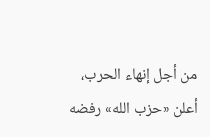من أجل إنهاء الحرب، أعلن «حزب الله» رفضه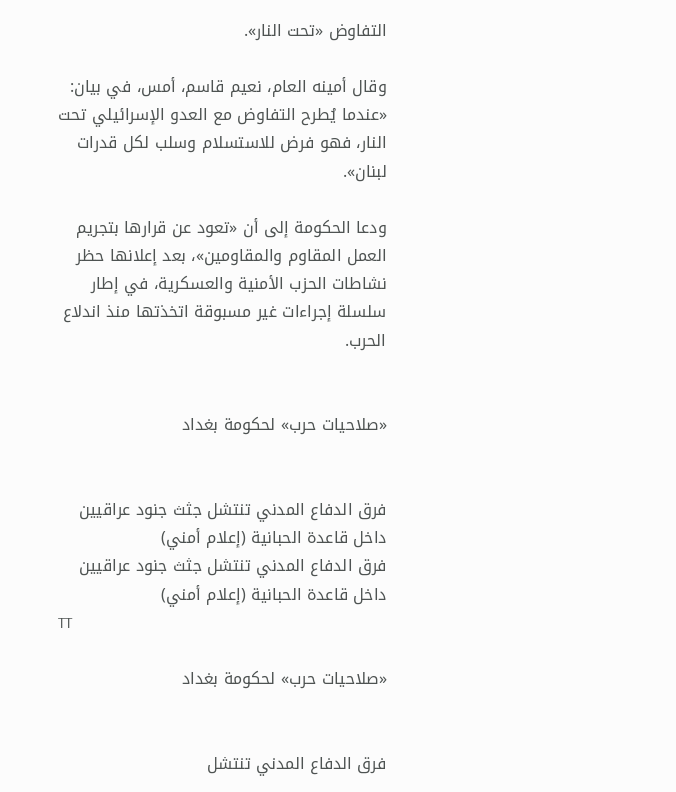التفاوض «تحت النار».

وقال أمينه العام، نعيم قاسم، أمس، في بيان: «عندما يُطرح التفاوض مع العدو الإسرائيلي تحت النار، فهو فرض للاستسلام وسلب لكل قدرات لبنان».

ودعا الحكومة إلى أن «تعود عن قرارها بتجريم العمل المقاوم والمقاومين»، بعد إعلانها حظر نشاطات الحزب الأمنية والعسكرية، في إطار سلسلة إجراءات غير مسبوقة اتخذتها منذ اندلاع الحرب.


«صلاحيات حرب» لحكومة بغداد


فرق الدفاع المدني تنتشل جثث جنود عراقيين داخل قاعدة الحبانية (إعلام أمني)
فرق الدفاع المدني تنتشل جثث جنود عراقيين داخل قاعدة الحبانية (إعلام أمني)
TT

«صلاحيات حرب» لحكومة بغداد


فرق الدفاع المدني تنتشل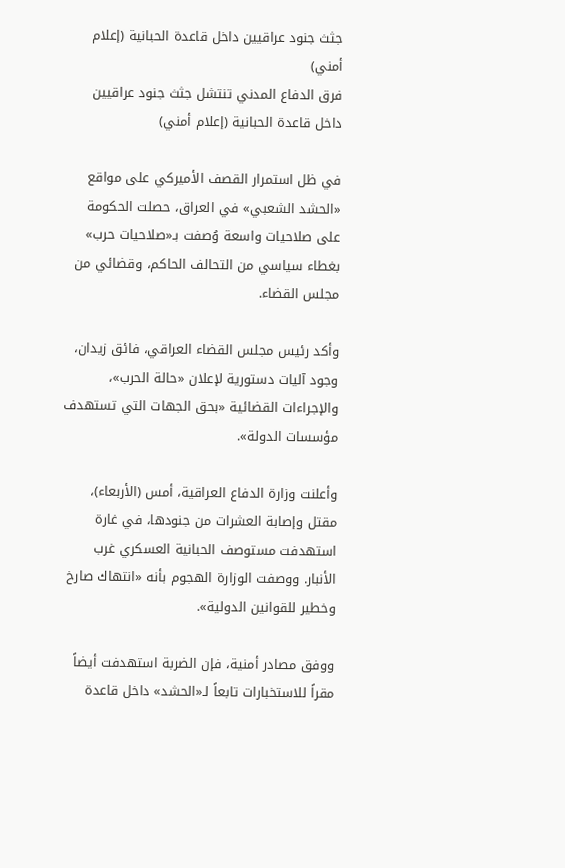جثث جنود عراقيين داخل قاعدة الحبانية (إعلام أمني)
فرق الدفاع المدني تنتشل جثث جنود عراقيين داخل قاعدة الحبانية (إعلام أمني)

في ظل استمرار القصف الأميركي على مواقع «الحشد الشعبي» في العراق، حصلت الحكومة على صلاحيات واسعة وُصفت بـ«صلاحيات حرب» بغطاء سياسي من التحالف الحاكم، وقضائي من مجلس القضاء.

وأكد رئيس مجلس القضاء العراقي، فائق زيدان، وجود آليات دستورية لإعلان «حالة الحرب»، والإجراءات القضائية «بحق الجهات التي تستهدف مؤسسات الدولة».

وأعلنت وزارة الدفاع العراقية، أمس (الأربعاء)، مقتل وإصابة العشرات من جنودها، في غارة استهدفت مستوصف الحبانية العسكري غرب الأنبار. ووصفت الوزارة الهجوم بأنه «انتهاك صارخ وخطير للقوانين الدولية».

ووفق مصادر أمنية، فإن الضربة استهدفت أيضاً مقراً للاستخبارات تابعاً لـ«الحشد» داخل قاعدة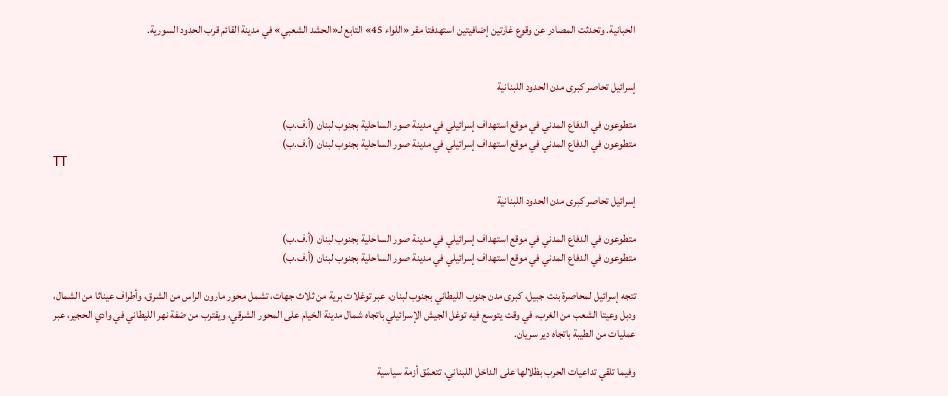الحبانية. وتحدثت المصادر عن وقوع غارتين إضافيتين استهدفتا مقر «اللواء 45» التابع لـ«الحشد الشعبي» في مدينة القائم قرب الحدود السورية.


إسرائيل تحاصر كبرى مدن الحدود اللبنانية

متطوعون في الدفاع المدني في موقع استهداف إسرائيلي في مدينة صور الساحلية بجنوب لبنان (أ.ف.ب)
متطوعون في الدفاع المدني في موقع استهداف إسرائيلي في مدينة صور الساحلية بجنوب لبنان (أ.ف.ب)
TT

إسرائيل تحاصر كبرى مدن الحدود اللبنانية

متطوعون في الدفاع المدني في موقع استهداف إسرائيلي في مدينة صور الساحلية بجنوب لبنان (أ.ف.ب)
متطوعون في الدفاع المدني في موقع استهداف إسرائيلي في مدينة صور الساحلية بجنوب لبنان (أ.ف.ب)

تتجه إسرائيل لمحاصرة بنت جبيل، كبرى مدن جنوب الليطاني بجنوب لبنان، عبر توغلات برية من ثلاث جهات، تشمل محور مارون الراس من الشرق، وأطراف عيناثا من الشمال، ودبل وعيتا الشعب من الغرب، في وقت يتوسع فيه توغل الجيش الإسرائيلي باتجاه شمال مدينة الخيام على المحور الشرقي، ويقترب من ضفة نهر الليطاني في وادي الحجير، عبر عمليات من الطيبة باتجاه دير سريان.

وفيما تلقي تداعيات الحرب بظلالها على الداخل اللبناني، تتعمّق أزمة سياسية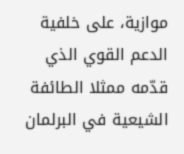موازية، على خلفية الدعم القوي الذي قدّمه ممثلا الطائفة الشيعية في البرلمان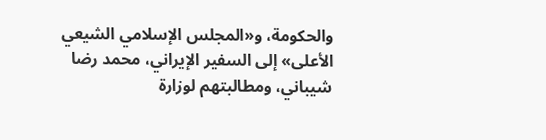والحكومة، و«المجلس الإسلامي الشيعي الأعلى» إلى السفير الإيراني، محمد رضا شيباني، ومطالبتهم لوزارة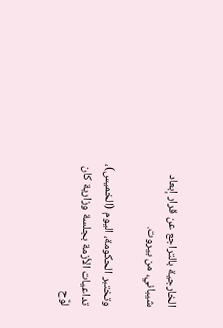الخارجية بالتراجع عن قرار إبعاد شيباني، من بيروت.

وتختبر الحكومة، اليوم (الخميس)، تداعيات الأزمة بجلسة وزارية كان لوَّح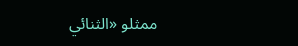ممثلو «الثنائي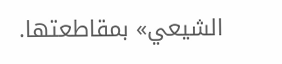الشيعي» بمقاطعتها.